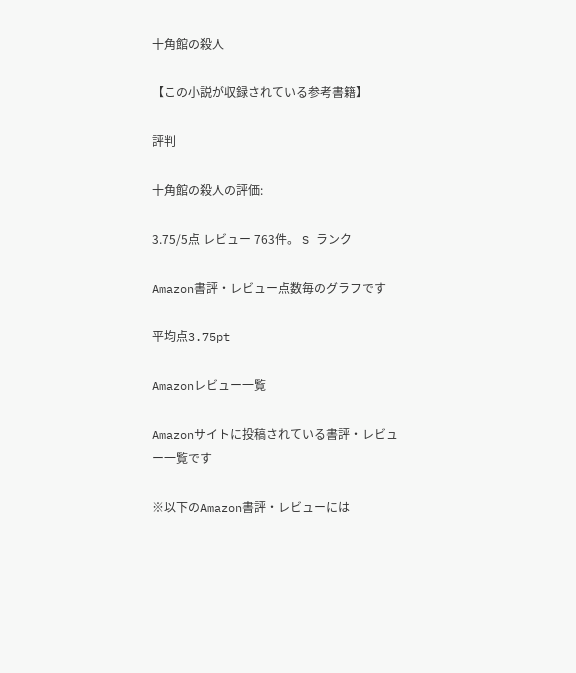十角館の殺人

【この小説が収録されている参考書籍】

評判

十角館の殺人の評価:

3.75/5点 レビュー 763件。 S ランク

Amazon書評・レビュー点数毎のグラフです

平均点3.75pt

Amazonレビュー一覧

Amazonサイトに投稿されている書評・レビュー一覧です

※以下のAmazon書評・レビューには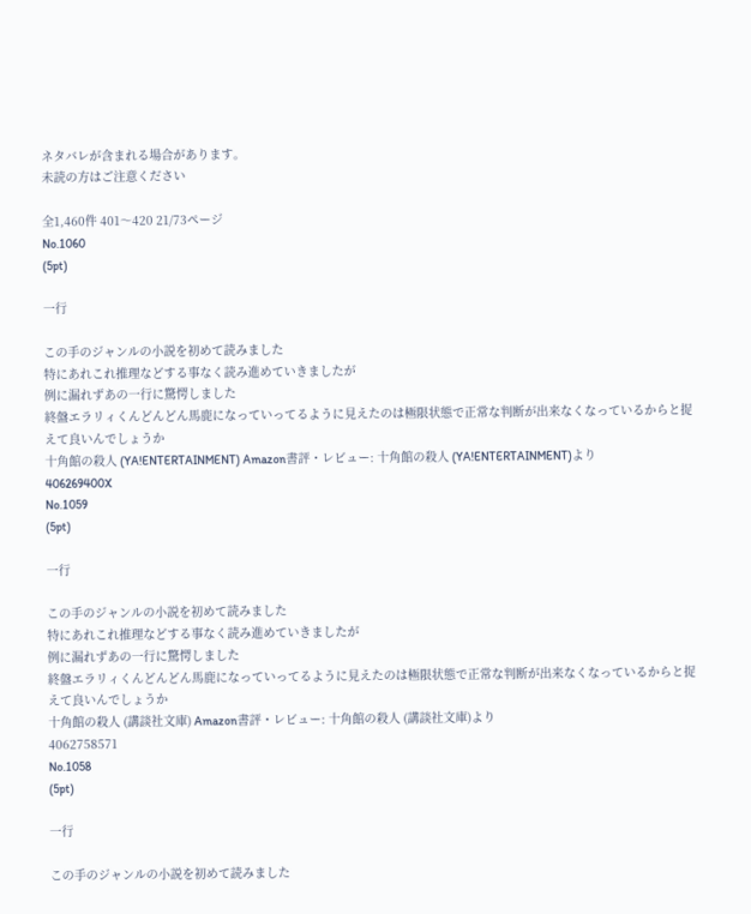ネタバレが含まれる場合があります。
未読の方はご注意ください

全1,460件 401〜420 21/73ページ
No.1060
(5pt)

一行

この手のジャンルの小説を初めて読みました
特にあれこれ推理などする事なく読み進めていきましたが
例に漏れずあの一行に驚愕しました
終盤エラリィくんどんどん馬鹿になっていってるように見えたのは極限状態で正常な判断が出来なくなっているからと捉えて良いんでしょうか
十角館の殺人 (YA!ENTERTAINMENT) Amazon書評・レビュー: 十角館の殺人 (YA!ENTERTAINMENT)より
406269400X
No.1059
(5pt)

一行

この手のジャンルの小説を初めて読みました
特にあれこれ推理などする事なく読み進めていきましたが
例に漏れずあの一行に驚愕しました
終盤エラリィくんどんどん馬鹿になっていってるように見えたのは極限状態で正常な判断が出来なくなっているからと捉えて良いんでしょうか
十角館の殺人 (講談社文庫) Amazon書評・レビュー: 十角館の殺人 (講談社文庫)より
4062758571
No.1058
(5pt)

一行

この手のジャンルの小説を初めて読みました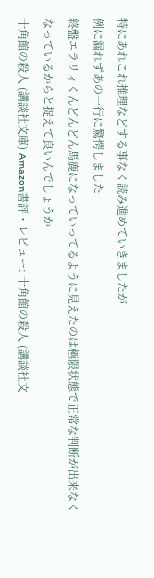特にあれこれ推理などする事なく読み進めていきましたが
例に漏れずあの一行に驚愕しました
終盤エラリィくんどんどん馬鹿になっていってるように見えたのは極限状態で正常な判断が出来なくなっているからと捉えて良いんでしょうか
十角館の殺人 (講談社文庫) Amazon書評・レビュー: 十角館の殺人 (講談社文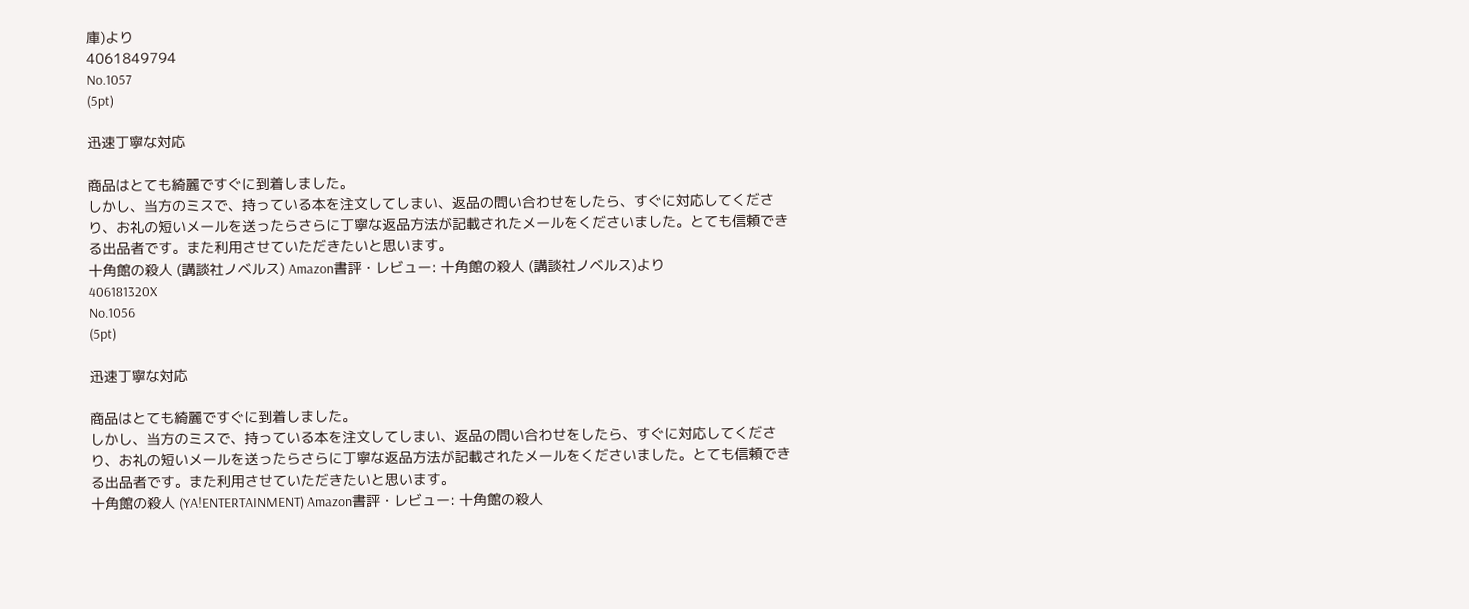庫)より
4061849794
No.1057
(5pt)

迅速丁寧な対応

商品はとても綺麗ですぐに到着しました。
しかし、当方のミスで、持っている本を注文してしまい、返品の問い合わせをしたら、すぐに対応してくださり、お礼の短いメールを送ったらさらに丁寧な返品方法が記載されたメールをくださいました。とても信頼できる出品者です。また利用させていただきたいと思います。
十角館の殺人 (講談社ノベルス) Amazon書評・レビュー: 十角館の殺人 (講談社ノベルス)より
406181320X
No.1056
(5pt)

迅速丁寧な対応

商品はとても綺麗ですぐに到着しました。
しかし、当方のミスで、持っている本を注文してしまい、返品の問い合わせをしたら、すぐに対応してくださり、お礼の短いメールを送ったらさらに丁寧な返品方法が記載されたメールをくださいました。とても信頼できる出品者です。また利用させていただきたいと思います。
十角館の殺人 (YA!ENTERTAINMENT) Amazon書評・レビュー: 十角館の殺人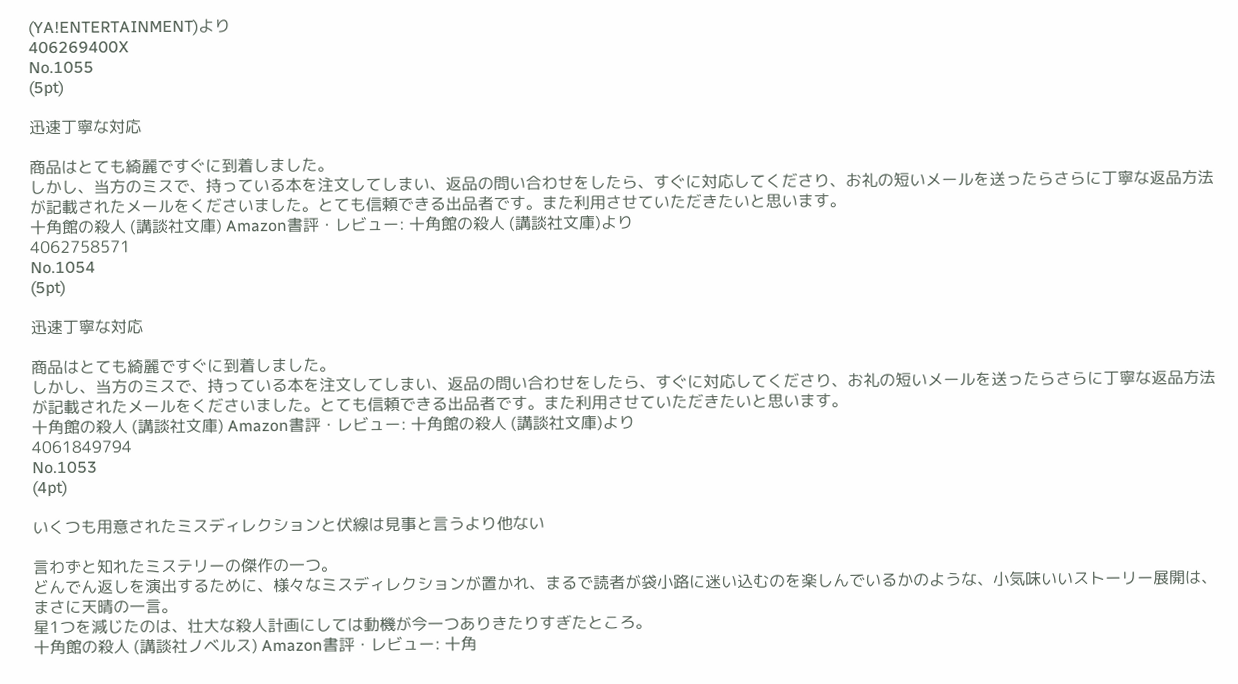(YA!ENTERTAINMENT)より
406269400X
No.1055
(5pt)

迅速丁寧な対応

商品はとても綺麗ですぐに到着しました。
しかし、当方のミスで、持っている本を注文してしまい、返品の問い合わせをしたら、すぐに対応してくださり、お礼の短いメールを送ったらさらに丁寧な返品方法が記載されたメールをくださいました。とても信頼できる出品者です。また利用させていただきたいと思います。
十角館の殺人 (講談社文庫) Amazon書評・レビュー: 十角館の殺人 (講談社文庫)より
4062758571
No.1054
(5pt)

迅速丁寧な対応

商品はとても綺麗ですぐに到着しました。
しかし、当方のミスで、持っている本を注文してしまい、返品の問い合わせをしたら、すぐに対応してくださり、お礼の短いメールを送ったらさらに丁寧な返品方法が記載されたメールをくださいました。とても信頼できる出品者です。また利用させていただきたいと思います。
十角館の殺人 (講談社文庫) Amazon書評・レビュー: 十角館の殺人 (講談社文庫)より
4061849794
No.1053
(4pt)

いくつも用意されたミスディレクションと伏線は見事と言うより他ない

言わずと知れたミステリーの傑作の一つ。
どんでん返しを演出するために、様々なミスディレクションが置かれ、まるで読者が袋小路に迷い込むのを楽しんでいるかのような、小気味いいストーリー展開は、まさに天晴の一言。
星1つを減じたのは、壮大な殺人計画にしては動機が今一つありきたりすぎたところ。
十角館の殺人 (講談社ノベルス) Amazon書評・レビュー: 十角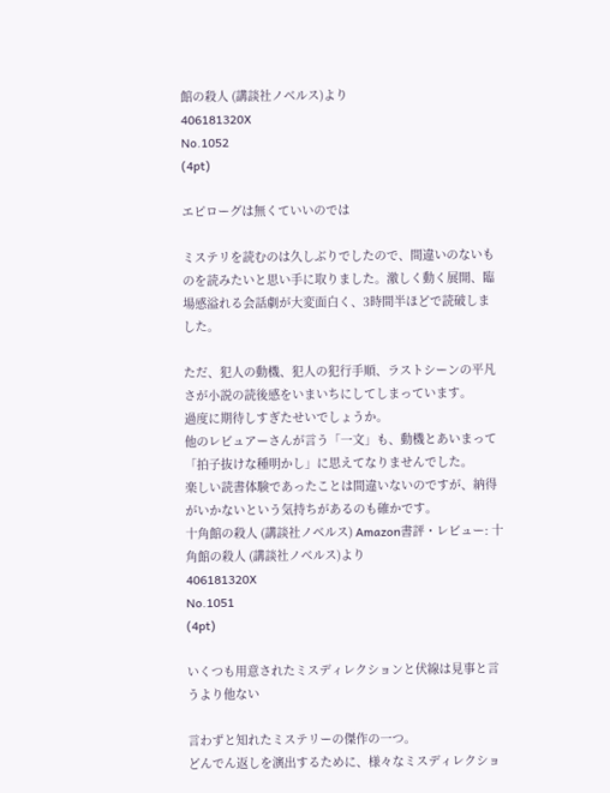館の殺人 (講談社ノベルス)より
406181320X
No.1052
(4pt)

エピローグは無くていいのでは

ミステリを読むのは久しぶりでしたので、間違いのないものを読みたいと思い手に取りました。激しく動く展開、臨場感溢れる会話劇が大変面白く、3時間半ほどで読破しました。

ただ、犯人の動機、犯人の犯行手順、ラストシーンの平凡さが小説の読後感をいまいちにしてしまっています。
過度に期待しすぎたせいでしょうか。
他のレビュアーさんが言う「一文」も、動機とあいまって「拍子抜けな種明かし」に思えてなりませんでした。
楽しい読書体験であったことは間違いないのですが、納得がいかないという気持ちがあるのも確かです。
十角館の殺人 (講談社ノベルス) Amazon書評・レビュー: 十角館の殺人 (講談社ノベルス)より
406181320X
No.1051
(4pt)

いくつも用意されたミスディレクションと伏線は見事と言うより他ない

言わずと知れたミステリーの傑作の一つ。
どんでん返しを演出するために、様々なミスディレクショ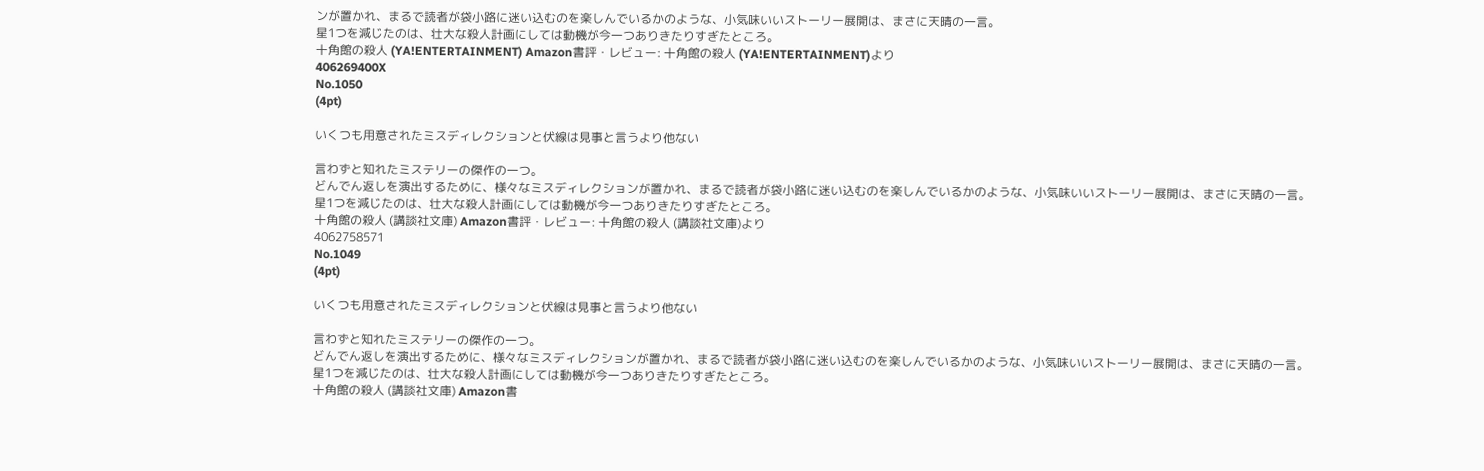ンが置かれ、まるで読者が袋小路に迷い込むのを楽しんでいるかのような、小気味いいストーリー展開は、まさに天晴の一言。
星1つを減じたのは、壮大な殺人計画にしては動機が今一つありきたりすぎたところ。
十角館の殺人 (YA!ENTERTAINMENT) Amazon書評・レビュー: 十角館の殺人 (YA!ENTERTAINMENT)より
406269400X
No.1050
(4pt)

いくつも用意されたミスディレクションと伏線は見事と言うより他ない

言わずと知れたミステリーの傑作の一つ。
どんでん返しを演出するために、様々なミスディレクションが置かれ、まるで読者が袋小路に迷い込むのを楽しんでいるかのような、小気味いいストーリー展開は、まさに天晴の一言。
星1つを減じたのは、壮大な殺人計画にしては動機が今一つありきたりすぎたところ。
十角館の殺人 (講談社文庫) Amazon書評・レビュー: 十角館の殺人 (講談社文庫)より
4062758571
No.1049
(4pt)

いくつも用意されたミスディレクションと伏線は見事と言うより他ない

言わずと知れたミステリーの傑作の一つ。
どんでん返しを演出するために、様々なミスディレクションが置かれ、まるで読者が袋小路に迷い込むのを楽しんでいるかのような、小気味いいストーリー展開は、まさに天晴の一言。
星1つを減じたのは、壮大な殺人計画にしては動機が今一つありきたりすぎたところ。
十角館の殺人 (講談社文庫) Amazon書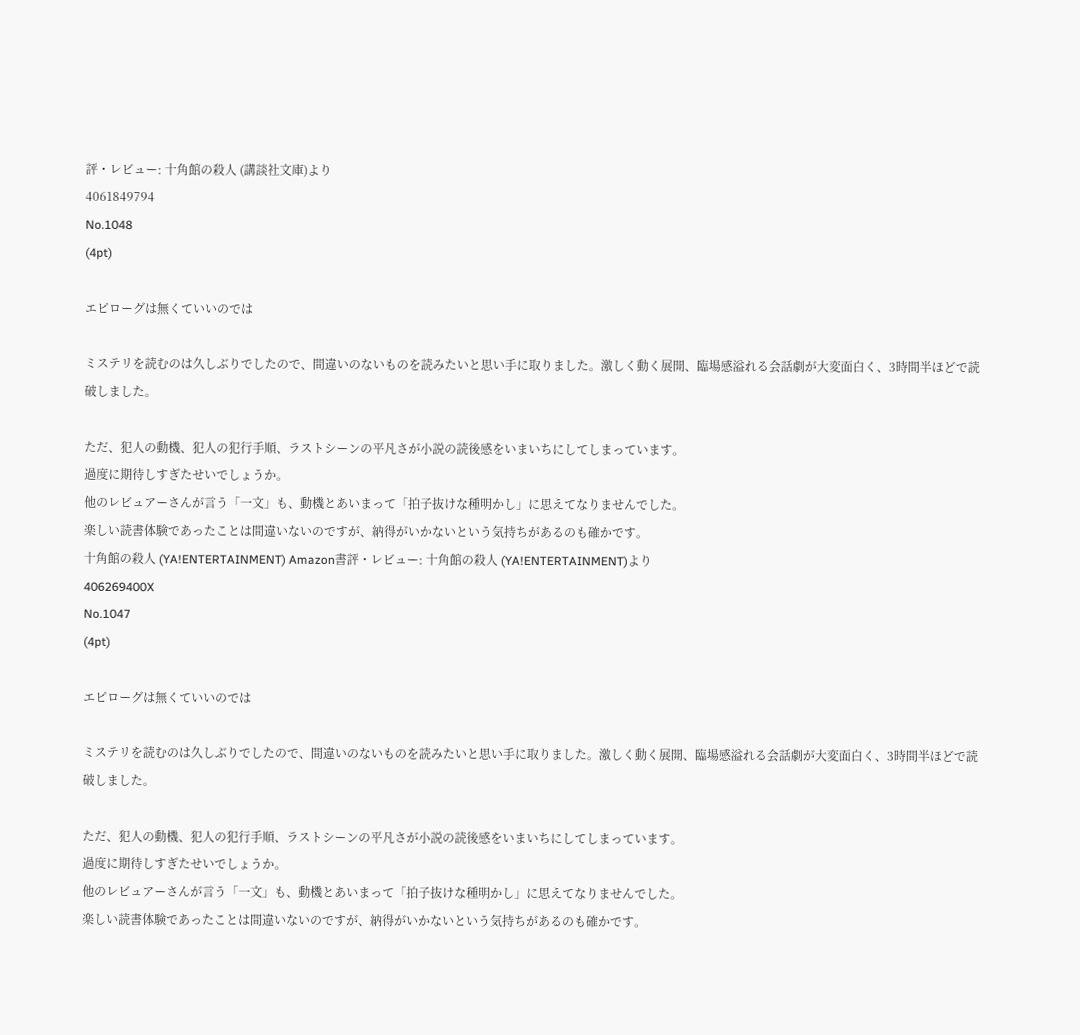評・レビュー: 十角館の殺人 (講談社文庫)より
4061849794
No.1048
(4pt)

エピローグは無くていいのでは

ミステリを読むのは久しぶりでしたので、間違いのないものを読みたいと思い手に取りました。激しく動く展開、臨場感溢れる会話劇が大変面白く、3時間半ほどで読破しました。

ただ、犯人の動機、犯人の犯行手順、ラストシーンの平凡さが小説の読後感をいまいちにしてしまっています。
過度に期待しすぎたせいでしょうか。
他のレビュアーさんが言う「一文」も、動機とあいまって「拍子抜けな種明かし」に思えてなりませんでした。
楽しい読書体験であったことは間違いないのですが、納得がいかないという気持ちがあるのも確かです。
十角館の殺人 (YA!ENTERTAINMENT) Amazon書評・レビュー: 十角館の殺人 (YA!ENTERTAINMENT)より
406269400X
No.1047
(4pt)

エピローグは無くていいのでは

ミステリを読むのは久しぶりでしたので、間違いのないものを読みたいと思い手に取りました。激しく動く展開、臨場感溢れる会話劇が大変面白く、3時間半ほどで読破しました。

ただ、犯人の動機、犯人の犯行手順、ラストシーンの平凡さが小説の読後感をいまいちにしてしまっています。
過度に期待しすぎたせいでしょうか。
他のレビュアーさんが言う「一文」も、動機とあいまって「拍子抜けな種明かし」に思えてなりませんでした。
楽しい読書体験であったことは間違いないのですが、納得がいかないという気持ちがあるのも確かです。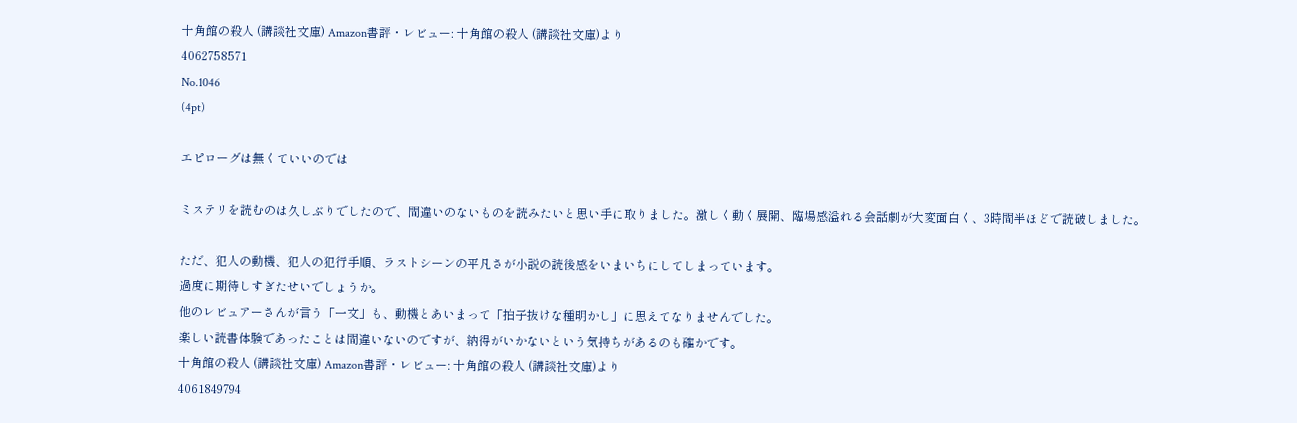十角館の殺人 (講談社文庫) Amazon書評・レビュー: 十角館の殺人 (講談社文庫)より
4062758571
No.1046
(4pt)

エピローグは無くていいのでは

ミステリを読むのは久しぶりでしたので、間違いのないものを読みたいと思い手に取りました。激しく動く展開、臨場感溢れる会話劇が大変面白く、3時間半ほどで読破しました。

ただ、犯人の動機、犯人の犯行手順、ラストシーンの平凡さが小説の読後感をいまいちにしてしまっています。
過度に期待しすぎたせいでしょうか。
他のレビュアーさんが言う「一文」も、動機とあいまって「拍子抜けな種明かし」に思えてなりませんでした。
楽しい読書体験であったことは間違いないのですが、納得がいかないという気持ちがあるのも確かです。
十角館の殺人 (講談社文庫) Amazon書評・レビュー: 十角館の殺人 (講談社文庫)より
4061849794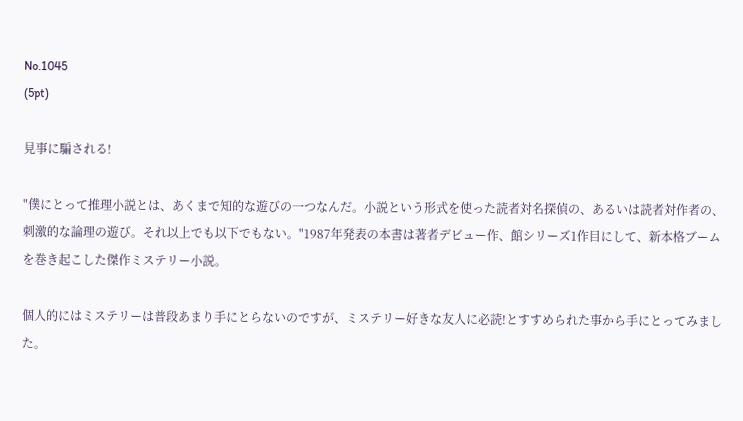No.1045
(5pt)

見事に騙される!

"僕にとって推理小説とは、あくまで知的な遊びの一つなんだ。小説という形式を使った読者対名探偵の、あるいは読者対作者の、刺激的な論理の遊び。それ以上でも以下でもない。"1987年発表の本書は著者デビュー作、館シリーズ1作目にして、新本格ブームを巻き起こした傑作ミステリー小説。

個人的にはミステリーは普段あまり手にとらないのですが、ミステリー好きな友人に必読!とすすめられた事から手にとってみました。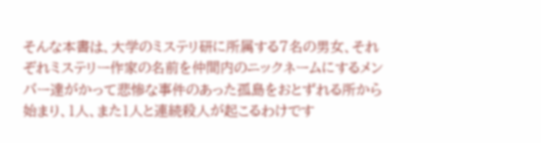そんな本書は、大学のミステリ研に所属する7名の男女、それぞれミステリー作家の名前を仲間内のニックネームにするメンバー達がかって悲惨な事件のあった孤島をおとずれる所から始まり、1人、また1人と連続殺人が起こるわけです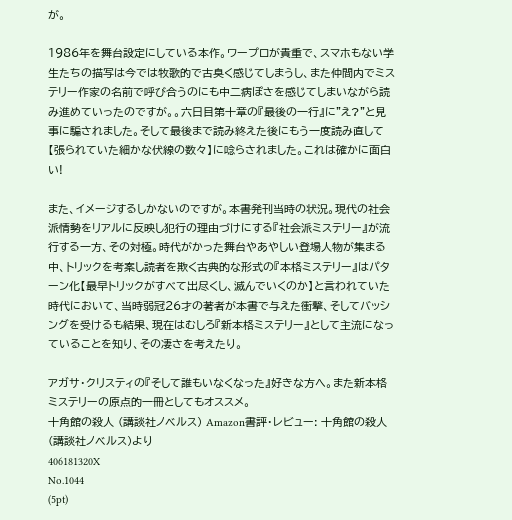が。

1986年を舞台設定にしている本作。ワープロが貴重で、スマホもない学生たちの描写は今では牧歌的で古臭く感じてしまうし、また仲間内でミステリー作家の名前で呼び合うのにも中二病ぽさを感じてしまいながら読み進めていったのですが。。六日目第十章の『最後の一行』に"え?"と見事に騙されました。そして最後まで読み終えた後にもう一度読み直して【張られていた細かな伏線の数々】に唸らされました。これは確かに面白い!

また、イメージするしかないのですが。本書発刊当時の状況。現代の社会派情勢をリアルに反映し犯行の理由づけにする『社会派ミステリー』が流行する一方、その対極。時代がかった舞台やあやしい登場人物が集まる中、トリックを考案し読者を欺く古典的な形式の『本格ミステリー』はパターン化【最早トリックがすべて出尽くし、滅んでいくのか】と言われていた時代において、当時弱冠26才の著者が本書で与えた衝撃、そしてバッシングを受けるも結果、現在はむしろ『新本格ミステリー』として主流になっていることを知り、その凄さを考えたり。

アガサ・クリスティの『そして誰もいなくなった』好きな方へ。また新本格ミステリーの原点的一冊としてもオススメ。
十角館の殺人 (講談社ノベルス) Amazon書評・レビュー: 十角館の殺人 (講談社ノベルス)より
406181320X
No.1044
(5pt)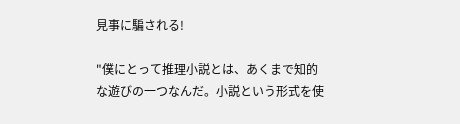見事に騙される!

"僕にとって推理小説とは、あくまで知的な遊びの一つなんだ。小説という形式を使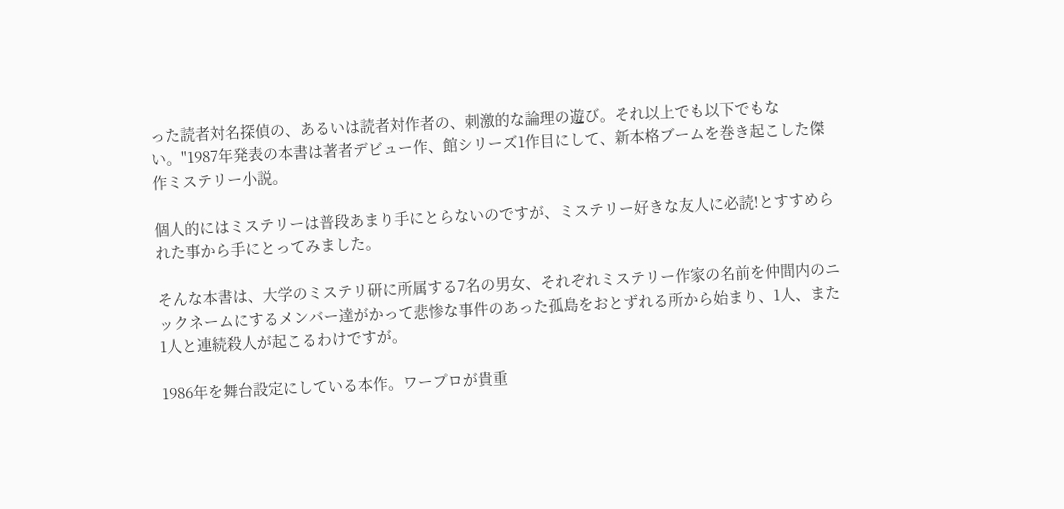った読者対名探偵の、あるいは読者対作者の、刺激的な論理の遊び。それ以上でも以下でもない。"1987年発表の本書は著者デビュー作、館シリーズ1作目にして、新本格ブームを巻き起こした傑作ミステリー小説。

個人的にはミステリーは普段あまり手にとらないのですが、ミステリー好きな友人に必読!とすすめられた事から手にとってみました。

そんな本書は、大学のミステリ研に所属する7名の男女、それぞれミステリー作家の名前を仲間内のニックネームにするメンバー達がかって悲惨な事件のあった孤島をおとずれる所から始まり、1人、また1人と連続殺人が起こるわけですが。

1986年を舞台設定にしている本作。ワープロが貴重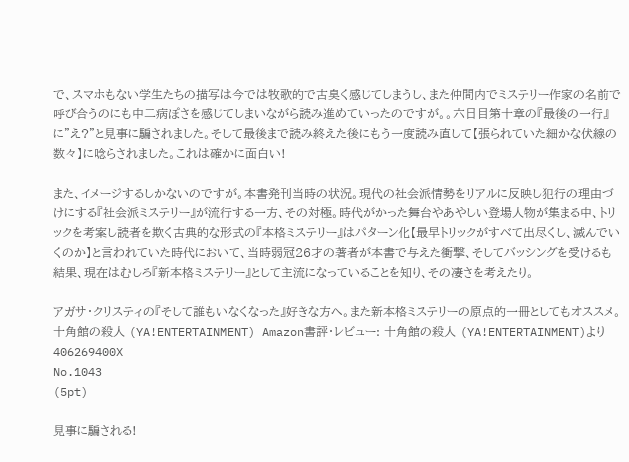で、スマホもない学生たちの描写は今では牧歌的で古臭く感じてしまうし、また仲間内でミステリー作家の名前で呼び合うのにも中二病ぽさを感じてしまいながら読み進めていったのですが。。六日目第十章の『最後の一行』に"え?"と見事に騙されました。そして最後まで読み終えた後にもう一度読み直して【張られていた細かな伏線の数々】に唸らされました。これは確かに面白い!

また、イメージするしかないのですが。本書発刊当時の状況。現代の社会派情勢をリアルに反映し犯行の理由づけにする『社会派ミステリー』が流行する一方、その対極。時代がかった舞台やあやしい登場人物が集まる中、トリックを考案し読者を欺く古典的な形式の『本格ミステリー』はパターン化【最早トリックがすべて出尽くし、滅んでいくのか】と言われていた時代において、当時弱冠26才の著者が本書で与えた衝撃、そしてバッシングを受けるも結果、現在はむしろ『新本格ミステリー』として主流になっていることを知り、その凄さを考えたり。

アガサ・クリスティの『そして誰もいなくなった』好きな方へ。また新本格ミステリーの原点的一冊としてもオススメ。
十角館の殺人 (YA!ENTERTAINMENT) Amazon書評・レビュー: 十角館の殺人 (YA!ENTERTAINMENT)より
406269400X
No.1043
(5pt)

見事に騙される!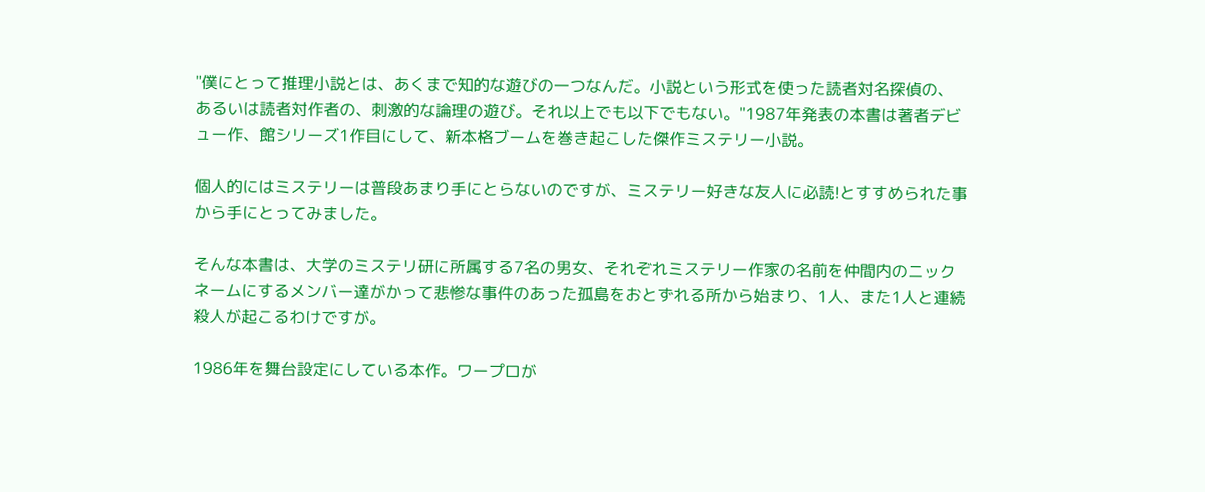"僕にとって推理小説とは、あくまで知的な遊びの一つなんだ。小説という形式を使った読者対名探偵の、あるいは読者対作者の、刺激的な論理の遊び。それ以上でも以下でもない。"1987年発表の本書は著者デビュー作、館シリーズ1作目にして、新本格ブームを巻き起こした傑作ミステリー小説。

個人的にはミステリーは普段あまり手にとらないのですが、ミステリー好きな友人に必読!とすすめられた事から手にとってみました。

そんな本書は、大学のミステリ研に所属する7名の男女、それぞれミステリー作家の名前を仲間内のニックネームにするメンバー達がかって悲惨な事件のあった孤島をおとずれる所から始まり、1人、また1人と連続殺人が起こるわけですが。

1986年を舞台設定にしている本作。ワープロが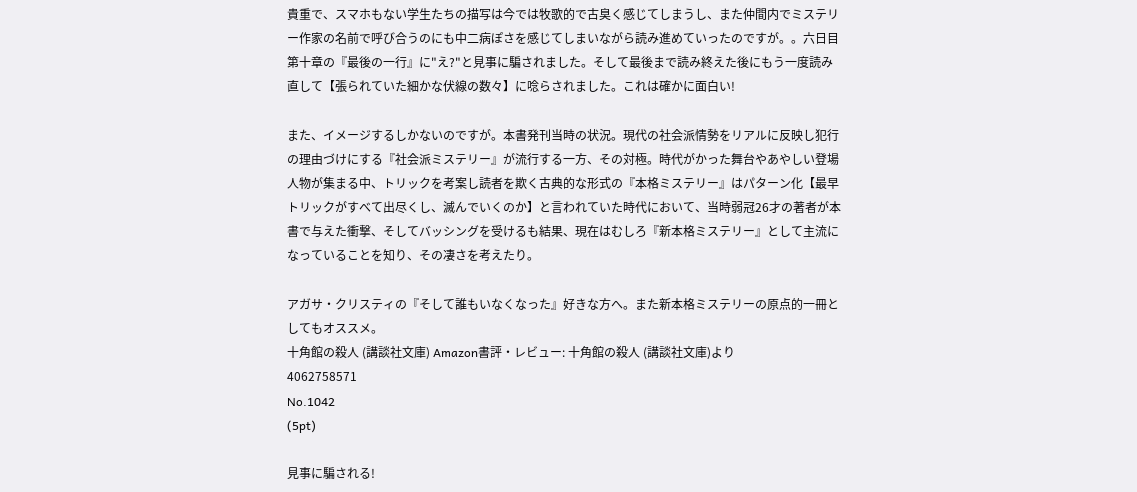貴重で、スマホもない学生たちの描写は今では牧歌的で古臭く感じてしまうし、また仲間内でミステリー作家の名前で呼び合うのにも中二病ぽさを感じてしまいながら読み進めていったのですが。。六日目第十章の『最後の一行』に"え?"と見事に騙されました。そして最後まで読み終えた後にもう一度読み直して【張られていた細かな伏線の数々】に唸らされました。これは確かに面白い!

また、イメージするしかないのですが。本書発刊当時の状況。現代の社会派情勢をリアルに反映し犯行の理由づけにする『社会派ミステリー』が流行する一方、その対極。時代がかった舞台やあやしい登場人物が集まる中、トリックを考案し読者を欺く古典的な形式の『本格ミステリー』はパターン化【最早トリックがすべて出尽くし、滅んでいくのか】と言われていた時代において、当時弱冠26才の著者が本書で与えた衝撃、そしてバッシングを受けるも結果、現在はむしろ『新本格ミステリー』として主流になっていることを知り、その凄さを考えたり。

アガサ・クリスティの『そして誰もいなくなった』好きな方へ。また新本格ミステリーの原点的一冊としてもオススメ。
十角館の殺人 (講談社文庫) Amazon書評・レビュー: 十角館の殺人 (講談社文庫)より
4062758571
No.1042
(5pt)

見事に騙される!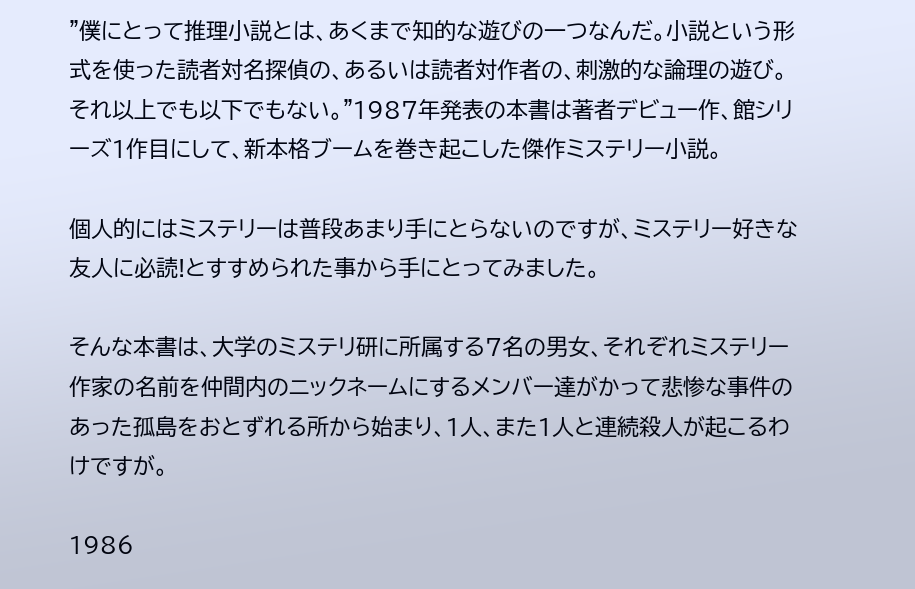"僕にとって推理小説とは、あくまで知的な遊びの一つなんだ。小説という形式を使った読者対名探偵の、あるいは読者対作者の、刺激的な論理の遊び。それ以上でも以下でもない。"1987年発表の本書は著者デビュー作、館シリーズ1作目にして、新本格ブームを巻き起こした傑作ミステリー小説。

個人的にはミステリーは普段あまり手にとらないのですが、ミステリー好きな友人に必読!とすすめられた事から手にとってみました。

そんな本書は、大学のミステリ研に所属する7名の男女、それぞれミステリー作家の名前を仲間内のニックネームにするメンバー達がかって悲惨な事件のあった孤島をおとずれる所から始まり、1人、また1人と連続殺人が起こるわけですが。

1986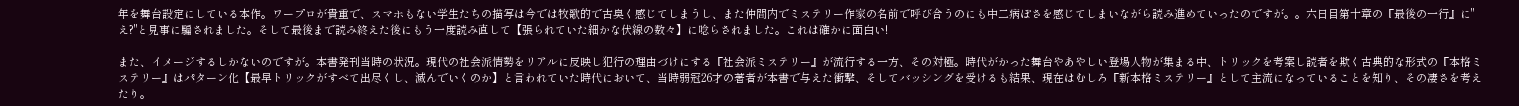年を舞台設定にしている本作。ワープロが貴重で、スマホもない学生たちの描写は今では牧歌的で古臭く感じてしまうし、また仲間内でミステリー作家の名前で呼び合うのにも中二病ぽさを感じてしまいながら読み進めていったのですが。。六日目第十章の『最後の一行』に"え?"と見事に騙されました。そして最後まで読み終えた後にもう一度読み直して【張られていた細かな伏線の数々】に唸らされました。これは確かに面白い!

また、イメージするしかないのですが。本書発刊当時の状況。現代の社会派情勢をリアルに反映し犯行の理由づけにする『社会派ミステリー』が流行する一方、その対極。時代がかった舞台やあやしい登場人物が集まる中、トリックを考案し読者を欺く古典的な形式の『本格ミステリー』はパターン化【最早トリックがすべて出尽くし、滅んでいくのか】と言われていた時代において、当時弱冠26才の著者が本書で与えた衝撃、そしてバッシングを受けるも結果、現在はむしろ『新本格ミステリー』として主流になっていることを知り、その凄さを考えたり。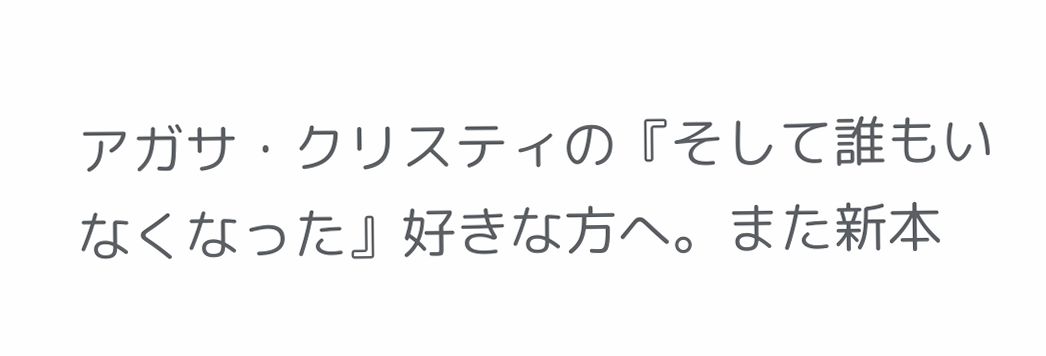アガサ・クリスティの『そして誰もいなくなった』好きな方へ。また新本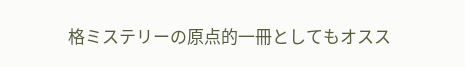格ミステリーの原点的一冊としてもオスス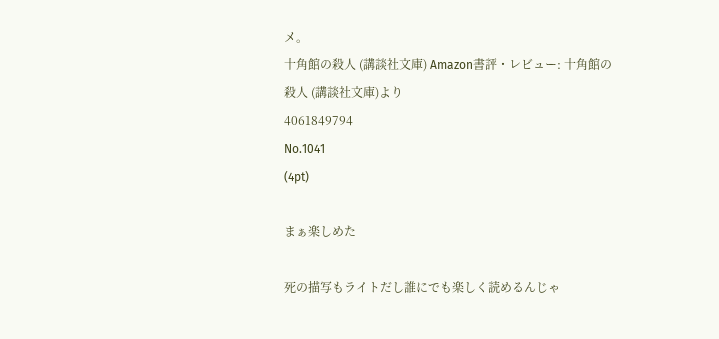メ。
十角館の殺人 (講談社文庫) Amazon書評・レビュー: 十角館の殺人 (講談社文庫)より
4061849794
No.1041
(4pt)

まぁ楽しめた

死の描写もライトだし誰にでも楽しく読めるんじゃ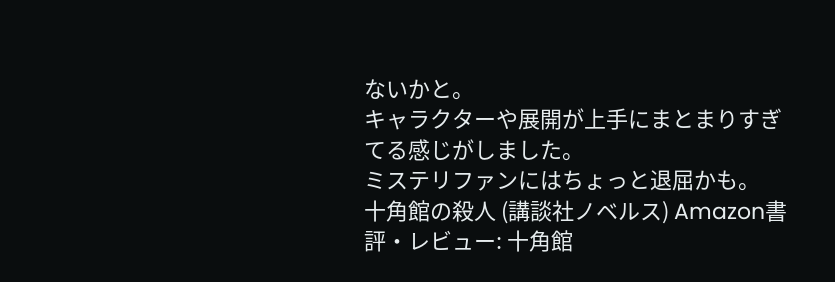ないかと。
キャラクターや展開が上手にまとまりすぎてる感じがしました。
ミステリファンにはちょっと退屈かも。
十角館の殺人 (講談社ノベルス) Amazon書評・レビュー: 十角館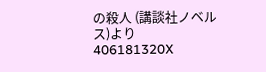の殺人 (講談社ノベルス)より
406181320X